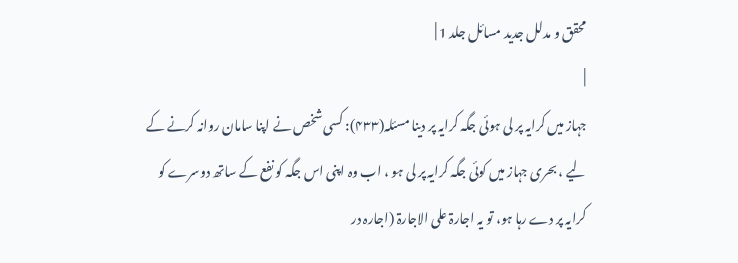محقق و مدلل جدید مسائل جلد 1 |
|
جہاز میں کرایہ پر لی ہوئی جگہ کرایہ پر دینا مسئلہ(۴۳۳): کسی شخص نے اپنا سامان روانہ کرنے کے لیے ، بحری جہاز میں کوئی جگہ کرایہ پر لی ہو ، اب وہ اپنی اس جگہ کو نفع کے ساتھ دوسرے کو کرایہ پر دے رہا ہو، تو یہ اجارۃ علی الاجارۃ (اجارہ در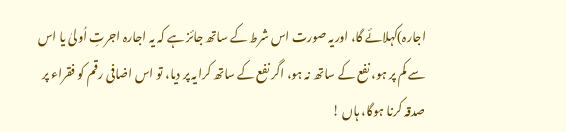اجارہ)کہلائے گا، اوریہ صورت اس شرط کے ساتھ جائز ہے کہ یہ اجارہ اجرتِ اُولیٰ یا اس سے کم پر ہو، نفع کے ساتھ نہ ہو، اگر نفع کے ساتھ کرایہ پر دیا، تو اس اضافی رقم کو فقراء پر صدقہ کرنا ہوگا، ہاں !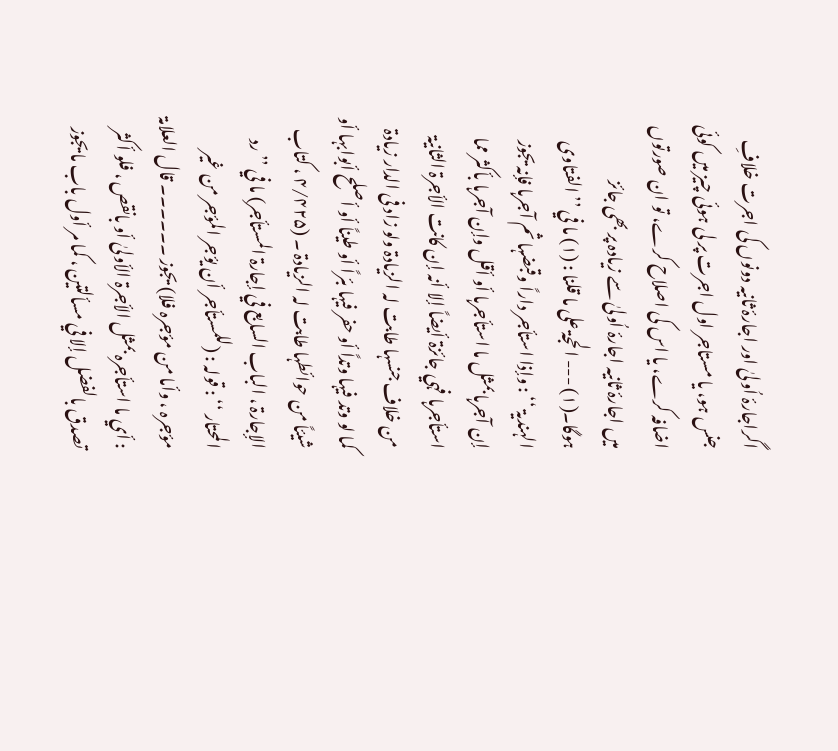اگراجارۂ اُولیٰ اور اجارۂ ثانیہ دونوں کی اجرت خلافِ جنس ہو، یا مستاجر اول اجرت پر لی ہوئی چیز میں کوئی اضافہ کرے، یا اس کی اصلاح کرے، تو ان صورتوں میں اجارۂ ثانیہ اجارۂ اُولیٰ سے زیادہ پر بھی جائز ہوگا۔(۱) --- الحجۃ علی ما قلنا : (۱) ما في ’’ الفتاوی الہندیۃ ‘‘ : وإذا استأجر داراً وقبضہا ثم آجرہا فإنہ یجوز إن آجرہا بمثل ما استأجرہا أو أقل وإن آجرہا بأکثر مما استأجرہا فہي جائزۃ أیضاً إلا أنہ إن کانت الأجرۃ الثانیۃ من خلاف جنسہا طابت لہ الزیادۃ ولو زاد فی الدار زیادۃ کما لو وتد فیہا وتداً أو حفر فیہا بئراً أو طیناً أو أصلح أبوابہا أو شیئاً من حوائطہا طابت لہ الزیادۃ ۔ (۴/۴۲۵ ، کتاب الإجارۃ ، الباب السابع في إجارۃ المستأجر) ما في ’’ رد المحتار ‘‘ : قولہ : (للمستأجر أن یؤجر المؤجر من غیر مؤجرہ ، وأما من مؤجرہ فلا) یجوز ۔۔۔۔۔۔ قال العلامۃ : أي ما استأجرہ بمثل الأجرۃ الأولیٰ أو بانقص ، فلو أکثر تصدق بالفضل إلا في مسألتین ، کما مر أول باب ما یجوز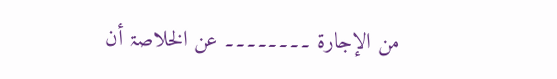من الإجارۃ ۔۔۔۔۔۔۔۔ عن الخلاصۃ أن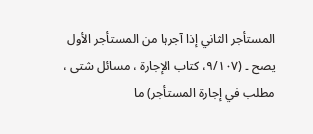المستأجر الثاني إذا آجرہا من المستأجر الأول یصح ۔ (۹/۱۰۷، کتاب الإجارۃ ، مسائل شتی ، مطلب في إجارۃ المستأجر) ما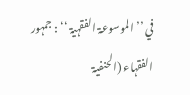في ’’ الموسوعۃ الفقہیۃ ‘‘ : جمہور الفقہاء (الحنفیۃ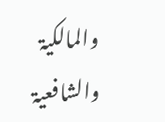والمالکیۃ والشافعیۃ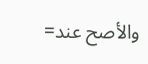والأصح عند=